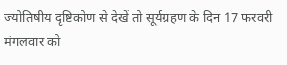ज्योतिषीय दृष्टिकोण से देखें तो सूर्यग्रहण के दिन 17 फरवरी मंगलवार को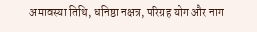अमावस्या तिथि, धनिष्ठा नक्षत्र, परिग्रह योग और नाग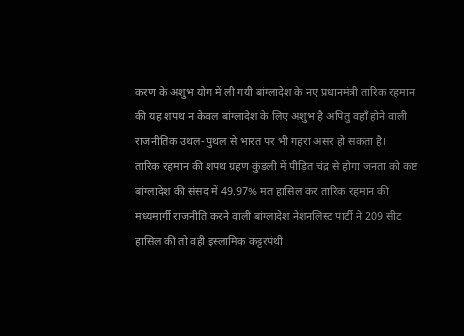करण के अशुभ योग में ली गयी बांग्लादेश के नए प्रधानमंत्री तारिक रहमान की यह शपथ न केवल बांग्लादेश के लिए अशुभ है अपितु वहाँ होने वाली राजनीतिक उथल-पुथल से भारत पर भी गहरा असर हो सकता है।
तारिक रहमान की शपथ ग्रहण कुंडली में पीड़ित चंद्र से होगा जनता को कष्ट
बांग्लादेश की संसद में 49.97% मत हासिल कर तारिक रहमान की मध्यमार्गी राजनीति करने वाली बांग्लादेश नेशनलिस्ट पार्टी ने 209 सीट हासिल की तो वही इस्लामिक कट्टरपंथी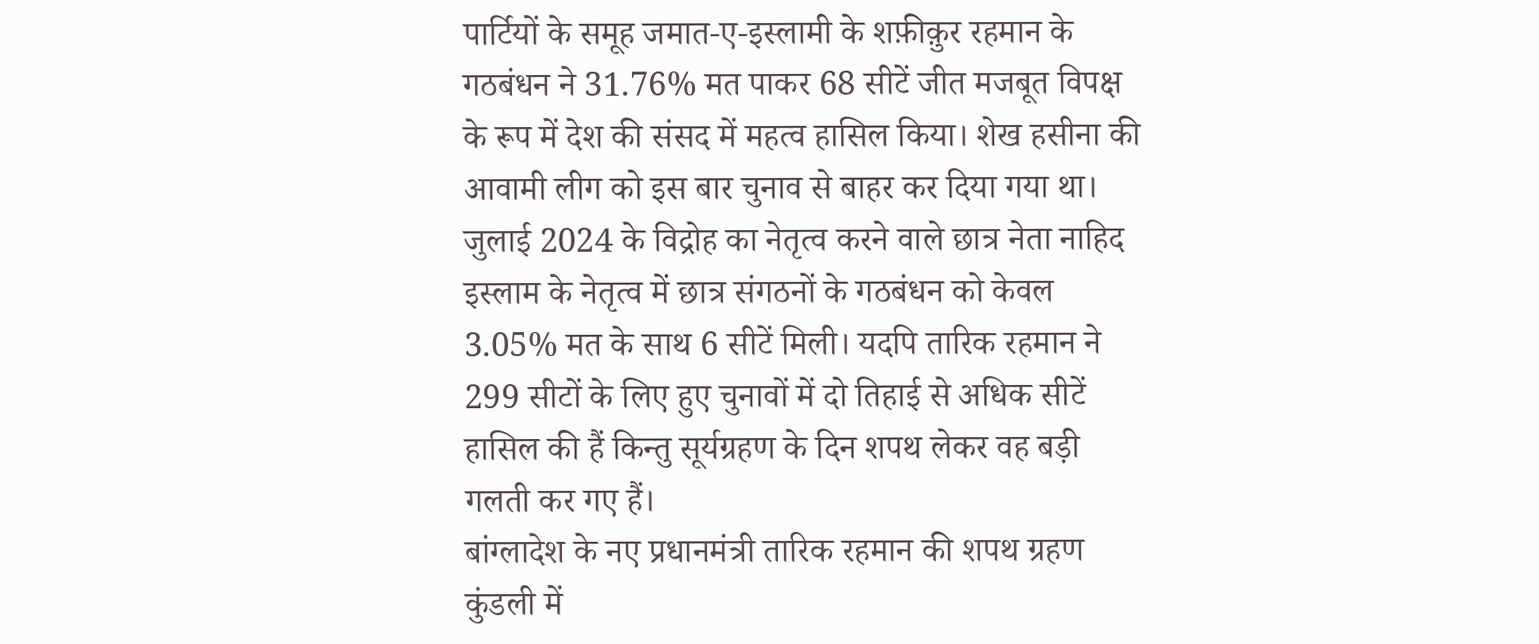पार्टियों के समूह जमात-ए-इस्लामी के शफ़ीक़ुर रहमान के गठबंधन ने 31.76% मत पाकर 68 सीटें जीत मजबूत विपक्ष के रूप में देश की संसद में महत्व हासिल किया। शेख हसीना की आवामी लीग को इस बार चुनाव से बाहर कर दिया गया था। जुलाई 2024 के विद्रोह का नेतृत्व करने वाले छात्र नेता नाहिद इस्लाम के नेतृत्व में छात्र संगठनों के गठबंधन को केवल 3.05% मत के साथ 6 सीटें मिली। यदपि तारिक रहमान ने 299 सीटों के लिए हुए चुनावों में दो तिहाई से अधिक सीटें हासिल की हैं किन्तु सूर्यग्रहण के दिन शपथ लेकर वह बड़ी गलती कर गए हैं।
बांग्लादेश के नए प्रधानमंत्री तारिक रहमान की शपथ ग्रहण कुंडली में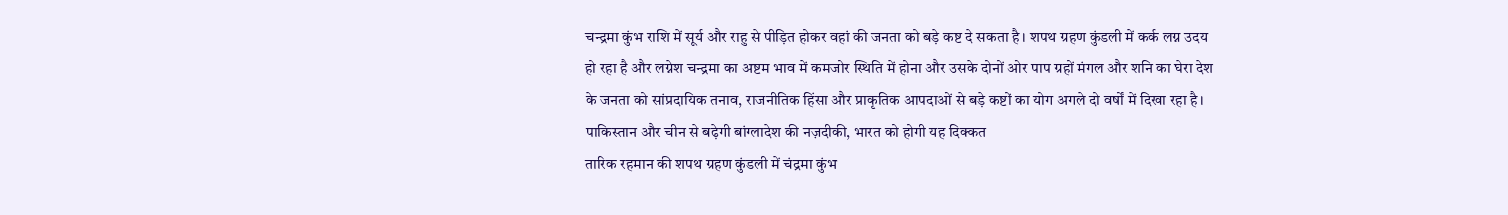चन्द्रमा कुंभ राशि में सूर्य और राहु से पीड़ित होकर वहां की जनता को बड़े कष्ट दे सकता है। शपथ ग्रहण कुंडली में कर्क लग्न उदय हो रहा है और लग्नेश चन्द्रमा का अष्टम भाव में कमजोर स्थिति में होना और उसके दोनों ओर पाप ग्रहों मंगल और शनि का घेरा देश के जनता को सांप्रदायिक तनाव, राजनीतिक हिंसा और प्राकृतिक आपदाओं से बड़े कष्टों का योग अगले दो वर्षों में दिखा रहा है।
पाकिस्तान और चीन से बढ़ेगी बांग्लादेश की नज़दीकी, भारत को होगी यह दिक्कत
तारिक रहमान की शपथ ग्रहण कुंडली में चंद्रमा कुंभ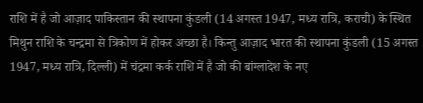राशि में है जो आज़ाद पाकिस्तान की स्थापना कुंडली (14 अगस्त 1947, मध्य रात्रि, कराची) के स्थित मिथुन राशि के चन्द्रमा से त्रिकोण में होकर अच्छा है। किन्तु आज़ाद भारत की स्थापना कुंडली (15 अगस्त 1947, मध्य रात्रि, दिल्ली) में चंद्रमा कर्क राशि में है जो की बांग्लादेश के नए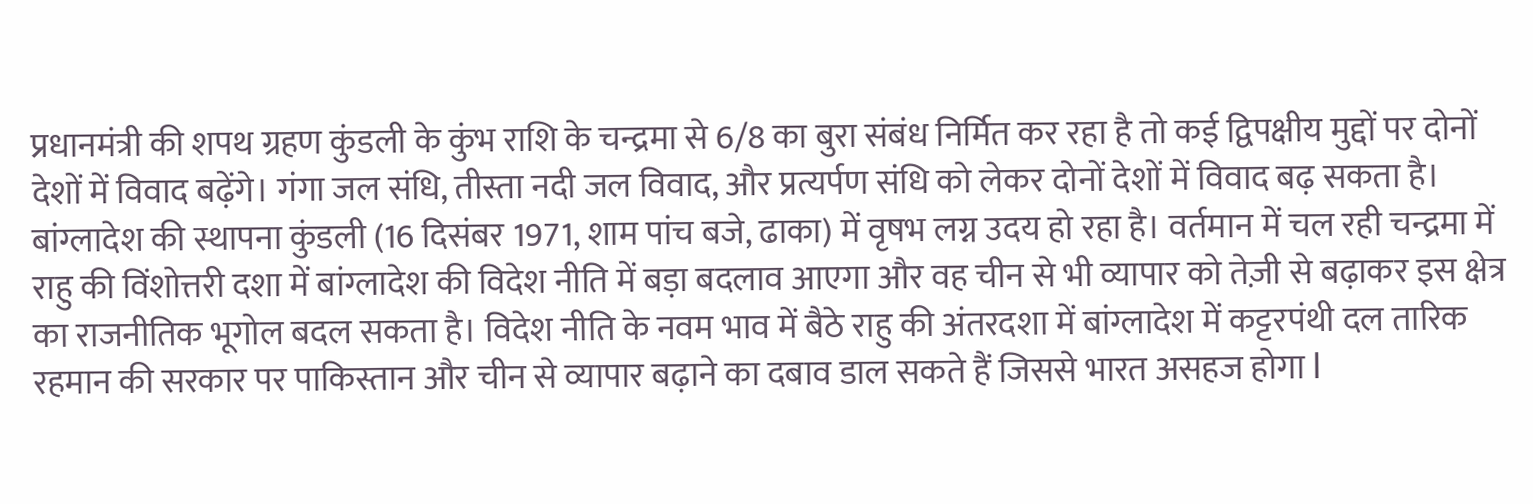प्रधानमंत्री की शपथ ग्रहण कुंडली के कुंभ राशि के चन्द्रमा से 6/8 का बुरा संबंध निर्मित कर रहा है तो कई द्विपक्षीय मुद्दों पर दोनों देशों में विवाद बढ़ेंगे। गंगा जल संधि, तीस्ता नदी जल विवाद, और प्रत्यर्पण संधि को लेकर दोनों देशों में विवाद बढ़ सकता है।
बांग्लादेश की स्थापना कुंडली (16 दिसंबर 1971, शाम पांच बजे, ढाका) में वृषभ लग्न उदय हो रहा है। वर्तमान में चल रही चन्द्रमा में राहु की विंशोत्तरी दशा में बांग्लादेश की विदेश नीति में बड़ा बदलाव आएगा और वह चीन से भी व्यापार को तेज़ी से बढ़ाकर इस क्षेत्र का राजनीतिक भूगोल बदल सकता है। विदेश नीति के नवम भाव में बैठे राहु की अंतरदशा में बांग्लादेश में कट्टरपंथी दल तारिक रहमान की सरकार पर पाकिस्तान और चीन से व्यापार बढ़ाने का दबाव डाल सकते हैं जिससे भारत असहज होगा l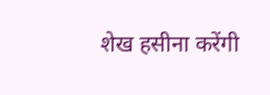शेख हसीना करेंगी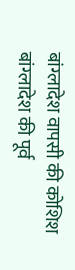बांग्लादेश वापसी की कोशिश
बांग्लादेश की पूर्व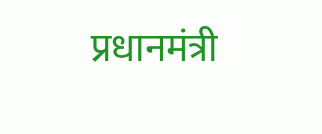प्रधानमंत्री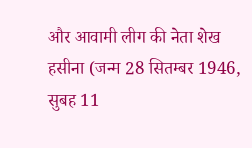और आवामी लीग की नेता शेख हसीना (जन्म 28 सितम्बर 1946, सुबह 11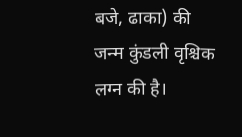बजे, ढाका) की जन्म कुंडली वृश्चिक लग्न की है।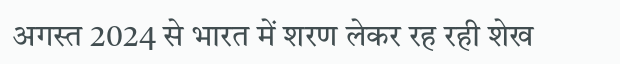अगस्त 2024 से भारत में शरण लेकर रह रही शेख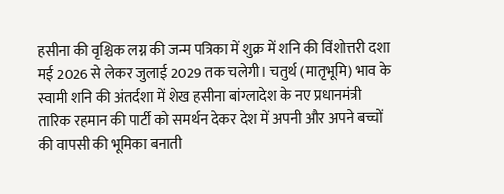हसीना की वृश्चिक लग्न की जन्म पत्रिका में शुक्र में शनि की विंशोत्तरी दशा मई 2026 से लेकर जुलाई 2029 तक चलेगी। चतुर्थ (मातृभूमि) भाव के स्वामी शनि की अंतर्दशा में शेख हसीना बांग्लादेश के नए प्रधानमंत्री तारिक रहमान की पार्टी को समर्थन देकर देश में अपनी और अपने बच्चों की वापसी की भूमिका बनाती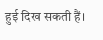हुई दिख सकती हैं।